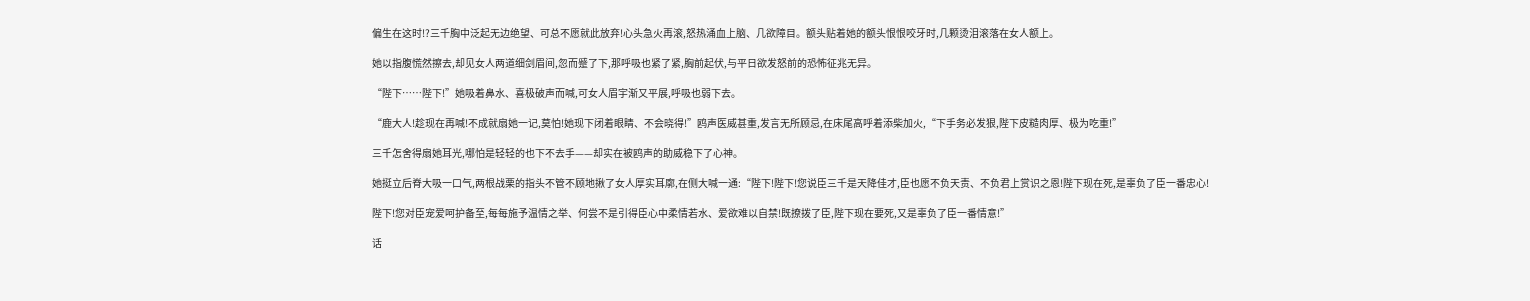偏生在这时!?三千胸中泛起无边绝望、可总不愿就此放弃!心头急火再滚,怒热涌血上脑、几欲障目。额头贴着她的额头恨恨咬牙时,几颗烫泪滚落在女人额上。

她以指腹慌然擦去,却见女人两道细剑眉间,忽而蹙了下,那呼吸也紧了紧,胸前起伏,与平日欲发怒前的恐怖征兆无异。

“陛下……陛下!”她吸着鼻水、喜极破声而喊,可女人眉宇渐又平展,呼吸也弱下去。

“鹿大人!趁现在再喊!不成就扇她一记,莫怕!她现下闭着眼睛、不会晓得!”鸥声医威甚重,发言无所顾忌,在床尾高呼着添柴加火,“下手务必发狠,陛下皮糙肉厚、极为吃重!”

三千怎舍得扇她耳光,哪怕是轻轻的也下不去手——却实在被鸥声的助威稳下了心神。

她挺立后脊大吸一口气,两根战栗的指头不管不顾地揪了女人厚实耳廓,在侧大喊一通:“陛下!陛下!您说臣三千是天降佳才,臣也愿不负天责、不负君上赏识之恩!陛下现在死,是辜负了臣一番忠心!

陛下!您对臣宠爱呵护备至,每每施予温情之举、何尝不是引得臣心中柔情若水、爱欲难以自禁!既撩拨了臣,陛下现在要死,又是辜负了臣一番情意!”

话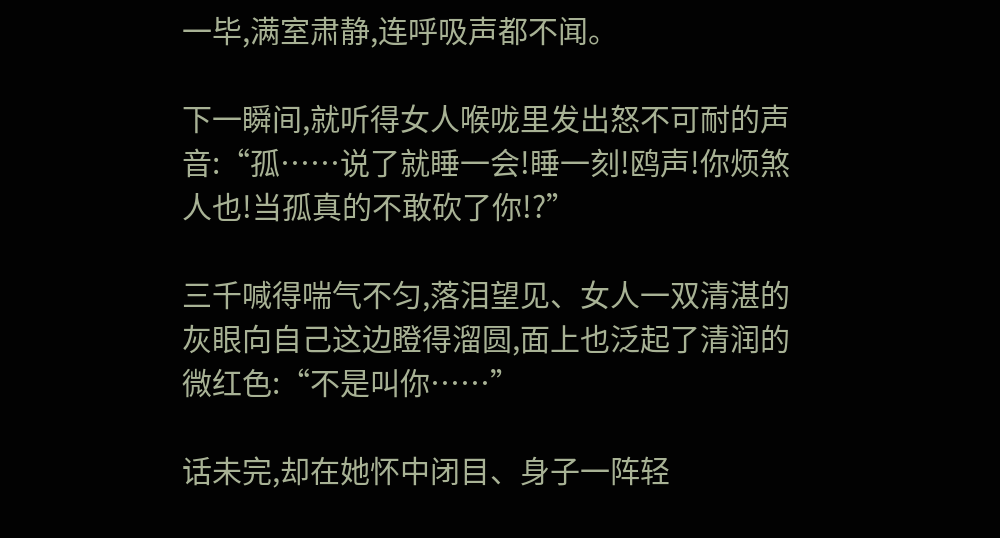一毕,满室肃静,连呼吸声都不闻。

下一瞬间,就听得女人喉咙里发出怒不可耐的声音:“孤……说了就睡一会!睡一刻!鸥声!你烦煞人也!当孤真的不敢砍了你!?”

三千喊得喘气不匀,落泪望见、女人一双清湛的灰眼向自己这边瞪得溜圆,面上也泛起了清润的微红色:“不是叫你……”

话未完,却在她怀中闭目、身子一阵轻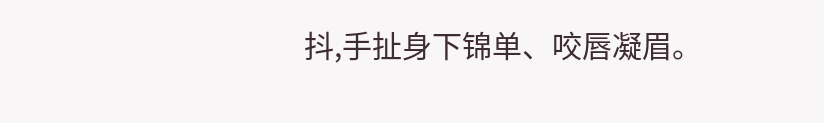抖,手扯身下锦单、咬唇凝眉。